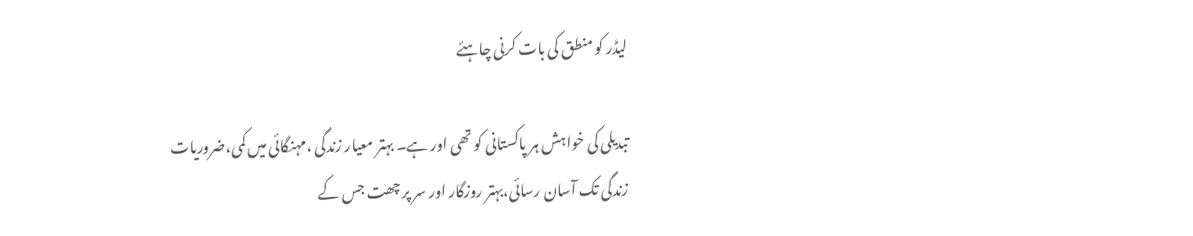لیڈر کو منطق کی بات کرنی چاہئے

تبدیلی کی خواہش ہر پاکستانی کو تھی اور ہے۔ بہتر معیار زندگی ،مہنگائی میں کمی،ضروریات زندگی تک آسان رسائی،بہتر روزگار اور سر پر چھت جس کے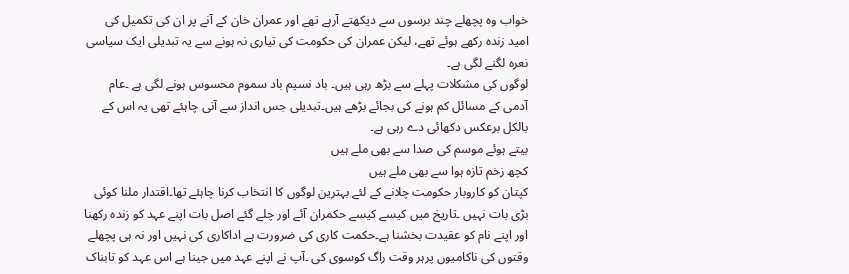خواب وہ پچھلے چند برسوں سے دیکھتے آرہے تھے اور عمران خان کے آنے پر ان کی تکمیل کی امید زندہ رکھے ہوئے تھے، لیکن عمران کی حکومت کی تیاری نہ ہونے سے یہ تبدیلی ایک سیاسی نعرہ لگنے لگی ہے۔
لوگوں کی مشکلات پہلے سے بڑھ رہی ہیں۔ باد نسیم باد سموم محسوس ہونے لگی ہے ۔عام آدمی کے مسائل کم ہونے کی بجائے بڑھے ہیں۔تبدیلی جس انداز سے آنی چاہئے تھی یہ اس کے بالکل برعکس دکھائی دے رہی ہے۔
بیتے ہوئے موسم کی صدا سے بھی ملے ہیں
کچھ زخم تازہ ہوا سے بھی ملے ہیں
کپتان کو کاروبار حکومت چلانے کے لئے بہترین لوگوں کا انتخاب کرنا چاہئے تھا۔اقتدار ملنا کوئی بڑی بات نہیں ۔تاریخ میں کیسے کیسے حکمران آئے اور چلے گئے اصل بات اپنے عہد کو زندہ رکھنا اور اپنے نام کو عقیدت بخشنا ہے۔حکمت کاری کی ضرورت ہے اداکاری کی نہیں اور نہ ہی پچھلے وقتوں کی ناکامیوں پرہر وقت راگ کوسوی کی ۔آپ نے اپنے عہد میں جینا ہے اس عہد کو تابناک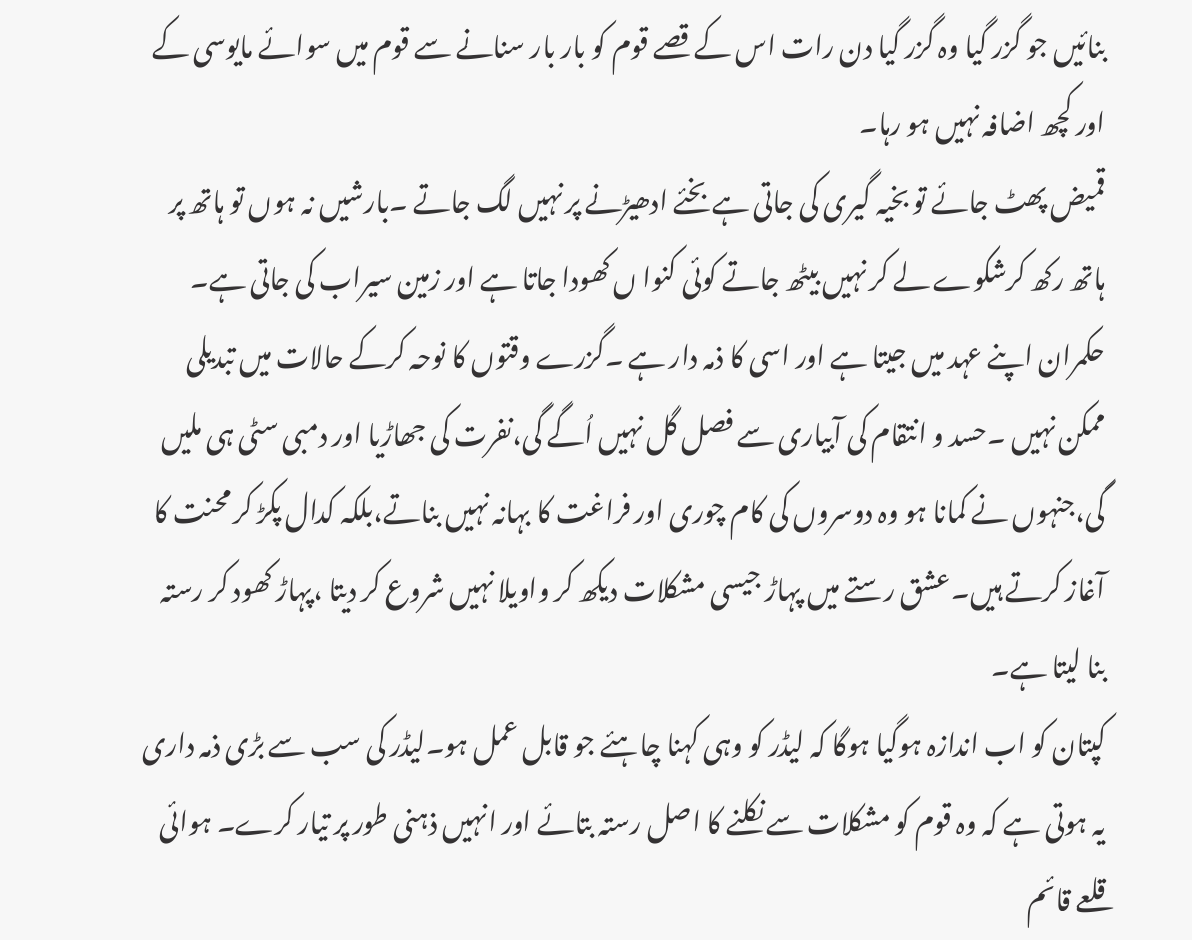بنائیں جو گزر گیا وہ گزر گیا دن رات اس کے قصے قوم کو بار بار سنانے سے قوم میں سوائے مایوسی کے اور کچھ اضافہ نہیں ہو رہا۔
قمیض پھٹ جائے تو بخیہ گیری کی جاتی ہے بخئے ادھیڑنے پر نہیں لگ جاتے ۔بارشیں نہ ہوں تو ہاتھ پر ہاتھ رکھ کرشکوے لے کر نہیں بیٹھ جاتے کوئی کنوا ں کھودا جاتا ہے اور زمین سیراب کی جاتی ہے۔
حکمران اپنے عہد میں جیتا ہے اور اسی کا ذمہ دار ہے ۔گزرے وقتوں کا نوحہ کرکے حالات میں تبدیلی ممکن نہیں ۔حسد و انتقام کی آبیاری سے فصل گل نہیں اُگے گی،نفرت کی جھاڑیا اور دمبی سٹی ہی ملیں گی،جنہوں نے کمانا ہو وہ دوسروں کی کام چوری اور فراغت کا بہانہ نہیں بناتے،بلکہ کدال پکڑ کر محنت کا آغاز کرتے ہیں۔عشق رستے میں پہاڑ جیسی مشکلات دیکھ کر واویلا نہیں شروع کر دیتا ،پہاڑ کھود کر رستہ بنا لیتا ہے۔
کپتان کو اب اندازہ ہوگیا ہوگا کہ لیڈر کو وہی کہنا چاہئے جو قابل عمل ہو۔لیڈر کی سب سے بڑی ذمہ داری یہ ہوتی ہے کہ وہ قوم کو مشکلات سے نکلنے کا اصل رستہ بتائے اور انہیں ذہنی طور پر تیار کرے۔ ہوائی قلعے قائم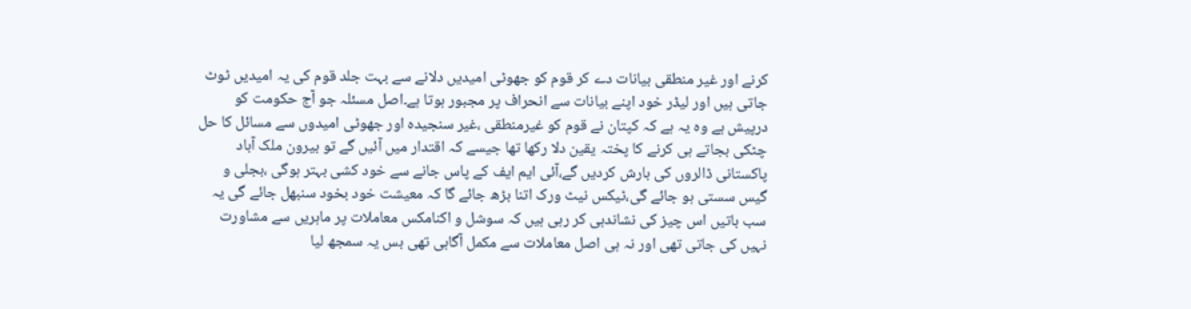کرنے اور غیر منطقی بیانات دے کر قوم کو جھوٹی امیدیں دلانے سے بہت جلد قوم کی یہ امیدیں ٹوٹ جاتی ہیں اور لیڈر خود اپنے بیانات سے انحراف پر مجبور ہوتا ہے۔اصل مسئلہ جو آج حکومت کو درپیش ہے وہ یہ ہے کہ کپتان نے قوم کو غیرمنطقی ،غیر سنجیدہ اور جھوٹی امیدوں سے مسائل کا حل چٹکی بجاتے ہی کرنے کا پختہ یقین دلا رکھا تھا جیسے کہ اقتدار میں آئیں گے تو بیرون ملک آباد پاکستانی ڈالروں کی بارش کردیں گے،آئی ایم ایف کے پاس جانے سے خود کشی بہتر ہوگی ،بجلی و گیس سستی ہو جائے گی،ٹیکس نیٹ ورک اتنا بڑھ جائے گا کہ معیشت خود بخود سنبھل جائے گی یہ سب باتیں اس چیز کی نشاندہی کر رہی ہیں کہ سوشل و اکنامکس معاملات پر ماہریں سے مشاورت نہیں کی جاتی تھی اور نہ ہی اصل معاملات سے مکمل آگاہی تھی بس یہ سمجھ لیا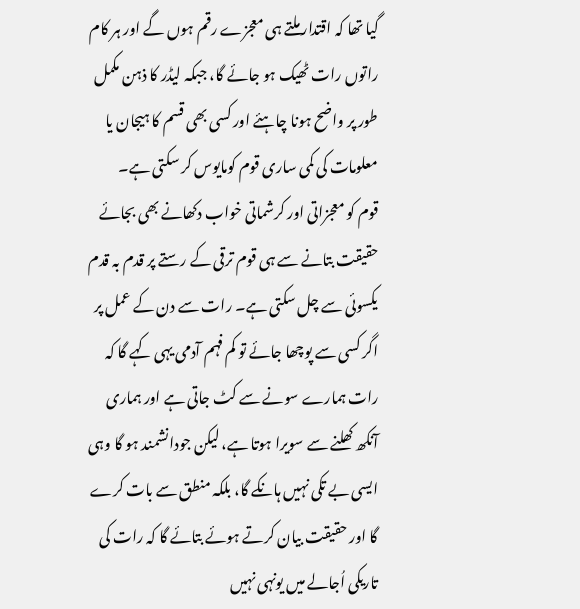گیا تھا کہ اقتدار ملتے ہی معجزے رقم ہوں گے اور ہر کام راتوں رات ٹھیک ہو جائے گا، جبکہ لیڈر کا ذہن مکمل طور پر واضح ہونا چاہئے اور کسی بھی قسم کا ہیجان یا معلومات کی کمی ساری قوم کومایوس کر سکتی ہے۔
قوم کو معجزاتی اور کرشماتی خواب دکھانے بھی بجائے حقیقت بتانے سے ہی قوم ترقی کے رستے پر قدم بہ قدم یکسوئی سے چل سکتی ہے۔ رات سے دن کے عمل پر اگر کسی سے پوچھا جائے تو کم فہم آدمی یہی کہے گا کہ رات ہمارے سونے سے کٹ جاتی ہے اور ہماری آنکھ کھلنے سے سویرا ہوتا ہے، لیکن جودانشمند ہو گا وہی ایسی بے تکی نہیں ہانکے گا، بلکہ منطق سے بات کرے گا اور حقیقت بیان کرتے ہوئے بتائے گا کہ رات کی تاریکی اُجالے میں یونہی نہیں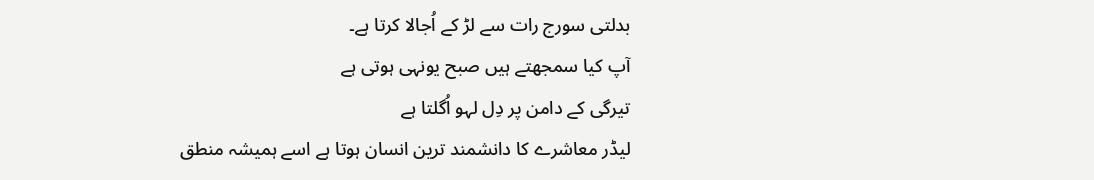بدلتی سورج رات سے لڑ کے اُجالا کرتا ہے۔
آپ کیا سمجھتے ہیں صبح یونہی ہوتی ہے
تیرگی کے دامن پر دِل لہو اُگلتا ہے
لیڈر معاشرے کا دانشمند ترین انسان ہوتا ہے اسے ہمیشہ منطق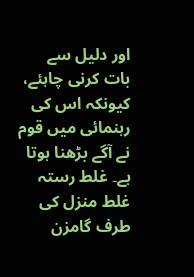اور دلیل سے بات کرنی چاہئے، کیونکہ اس کی رہنمائی میں قوم نے آگے بڑھنا ہوتا ہے۔ غلط رستہ غلط منزل کی طرف گامزن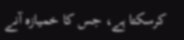کرسکتا ہے، جس کا خمیازہ آنے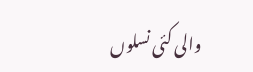والی کئی نسلوں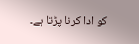کو ادا کرنا پڑتا ہے۔